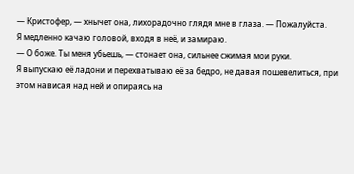— Кристофер, — хнычет она, лихорадочно глядя мне в глаза. — Пожалуйста.
Я медленно качаю головой, входя в неё, и замираю.
— О боже. Ты меня убьешь, — стонает она, сильнее сжимая мои руки.
Я выпускаю её ладони и перехватываю её за бедро, не давая пошевелиться, при этом нависая над ней и опираясь на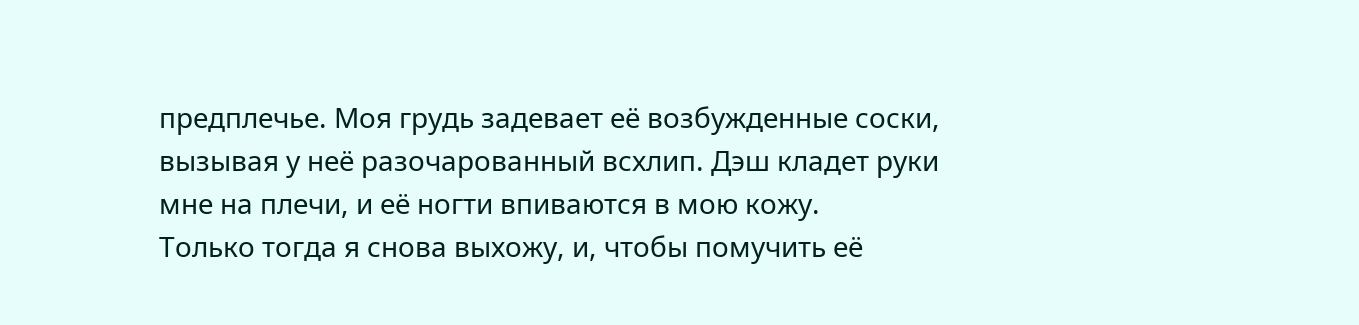предплечье. Моя грудь задевает её возбужденные соски, вызывая у неё разочарованный всхлип. Дэш кладет руки мне на плечи, и её ногти впиваются в мою кожу.
Только тогда я снова выхожу, и, чтобы помучить её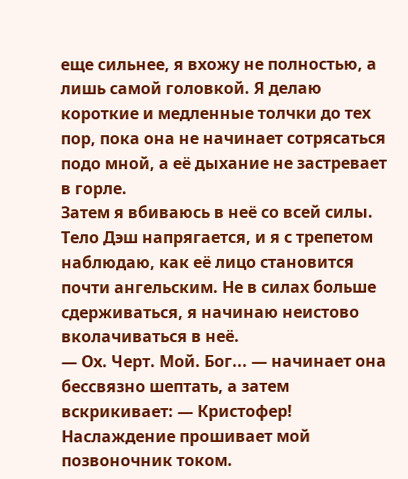еще сильнее, я вхожу не полностью, а лишь самой головкой. Я делаю короткие и медленные толчки до тех пор, пока она не начинает сотрясаться подо мной, а её дыхание не застревает в горле.
Затем я вбиваюсь в неё со всей силы. Тело Дэш напрягается, и я с трепетом наблюдаю, как её лицо становится почти ангельским. Не в силах больше сдерживаться, я начинаю неистово вколачиваться в неё.
— Ох. Черт. Мой. Бог... — начинает она бессвязно шептать, а затем вскрикивает: — Кристофер!
Наслаждение прошивает мой позвоночник током.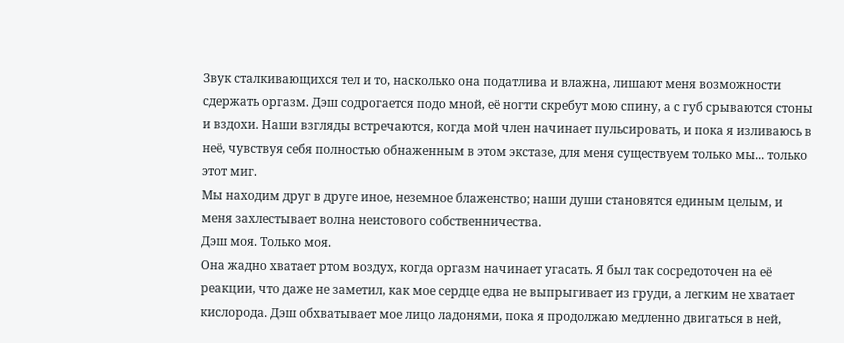Звук сталкивающихся тел и то, насколько она податлива и влажна, лишают меня возможности сдержать оргазм. Дэш содрогается подо мной, её ногти скребут мою спину, а с губ срываются стоны и вздохи. Наши взгляды встречаются, когда мой член начинает пульсировать, и пока я изливаюсь в неё, чувствуя себя полностью обнаженным в этом экстазе, для меня существуем только мы... только этот миг.
Мы находим друг в друге иное, неземное блаженство; наши души становятся единым целым, и меня захлестывает волна неистового собственничества.
Дэш моя. Только моя.
Она жадно хватает ртом воздух, когда оргазм начинает угасать. Я был так сосредоточен на её реакции, что даже не заметил, как мое сердце едва не выпрыгивает из груди, а легким не хватает кислорода. Дэш обхватывает мое лицо ладонями, пока я продолжаю медленно двигаться в ней,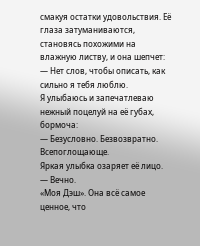смакуя остатки удовольствия. Её глаза затуманиваются, становясь похожими на влажную листву, и она шепчет:
— Нет слов, чтобы описать, как сильно я тебя люблю.
Я улыбаюсь и запечатлеваю нежный поцелуй на её губах, бормоча:
— Безусловно. Безвозвратно. Всепоглощающе.
Яркая улыбка озаряет её лицо.
— Вечно.
«Моя Дэш». Она всё самое ценное, что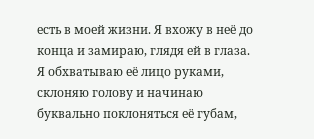есть в моей жизни. Я вхожу в неё до конца и замираю, глядя ей в глаза. Я обхватываю её лицо руками, склоняю голову и начинаю буквально поклоняться её губам,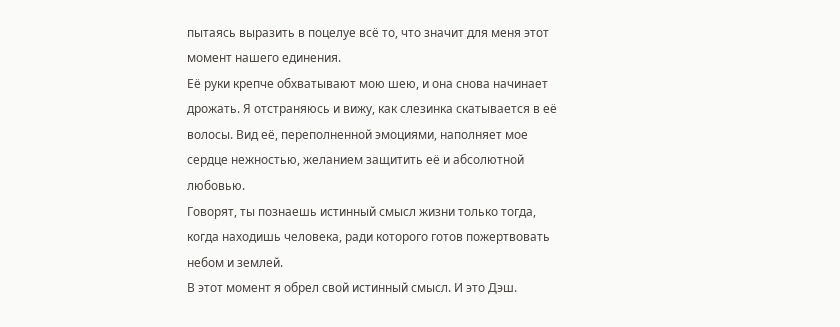пытаясь выразить в поцелуе всё то, что значит для меня этот момент нашего единения.
Её руки крепче обхватывают мою шею, и она снова начинает дрожать. Я отстраняюсь и вижу, как слезинка скатывается в её волосы. Вид её, переполненной эмоциями, наполняет мое сердце нежностью, желанием защитить её и абсолютной любовью.
Говорят, ты познаешь истинный смысл жизни только тогда, когда находишь человека, ради которого готов пожертвовать небом и землей.
В этот момент я обрел свой истинный смысл. И это Дэш.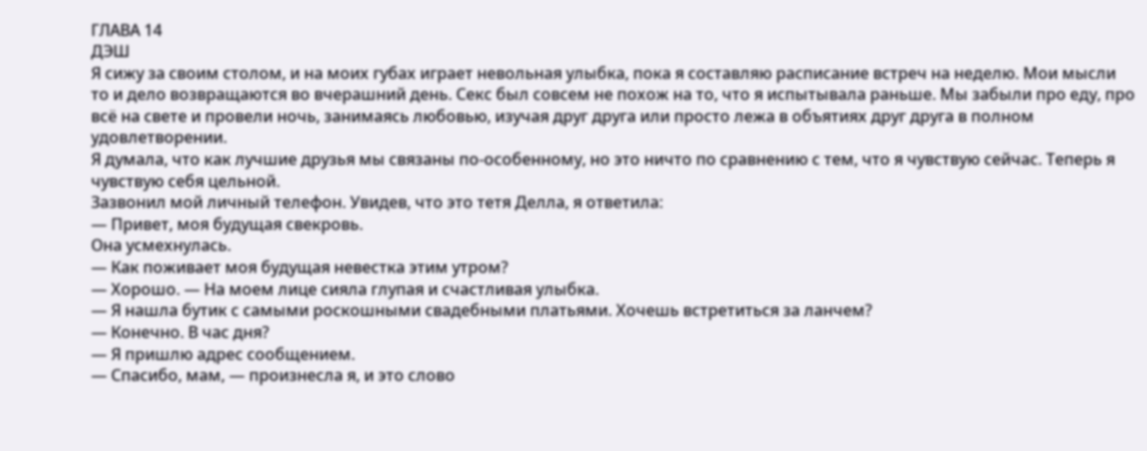ГЛАВА 14
ДЭШ
Я сижу за своим столом, и на моих губах играет невольная улыбка, пока я составляю расписание встреч на неделю. Мои мысли то и дело возвращаются во вчерашний день. Секс был совсем не похож на то, что я испытывала раньше. Мы забыли про еду, про всё на свете и провели ночь, занимаясь любовью, изучая друг друга или просто лежа в объятиях друг друга в полном удовлетворении.
Я думала, что как лучшие друзья мы связаны по-особенному, но это ничто по сравнению с тем, что я чувствую сейчас. Теперь я чувствую себя цельной.
Зазвонил мой личный телефон. Увидев, что это тетя Делла, я ответила:
— Привет, моя будущая свекровь.
Она усмехнулась.
— Как поживает моя будущая невестка этим утром?
— Хорошо. — На моем лице сияла глупая и счастливая улыбка.
— Я нашла бутик с самыми роскошными свадебными платьями. Хочешь встретиться за ланчем?
— Конечно. В час дня?
— Я пришлю адрес сообщением.
— Спасибо, мам, — произнесла я, и это слово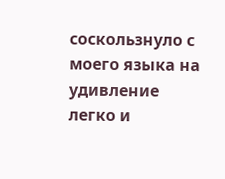соскользнуло с моего языка на удивление легко и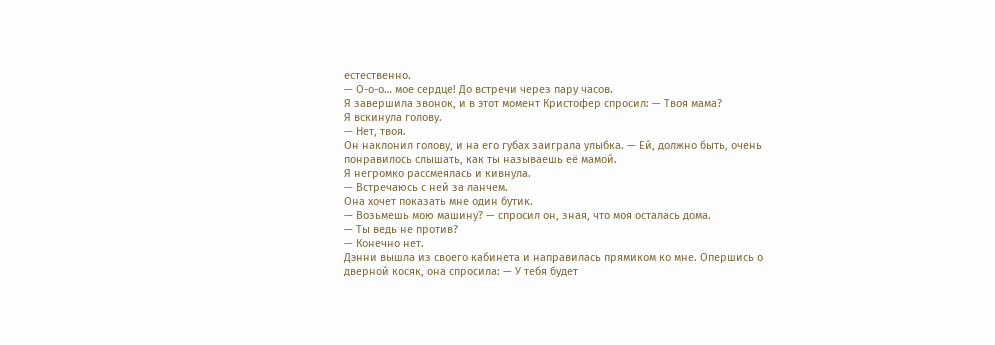естественно.
— О-о-о… мое сердце! До встречи через пару часов.
Я завершила звонок, и в этот момент Кристофер спросил: — Твоя мама?
Я вскинула голову.
— Нет, твоя.
Он наклонил голову, и на его губах заиграла улыбка. — Ей, должно быть, очень понравилось слышать, как ты называешь её мамой.
Я негромко рассмеялась и кивнула.
— Встречаюсь с ней за ланчем.
Она хочет показать мне один бутик.
— Возьмешь мою машину? — спросил он, зная, что моя осталась дома.
— Ты ведь не против?
— Конечно нет.
Дэнни вышла из своего кабинета и направилась прямиком ко мне. Опершись о дверной косяк, она спросила: — У тебя будет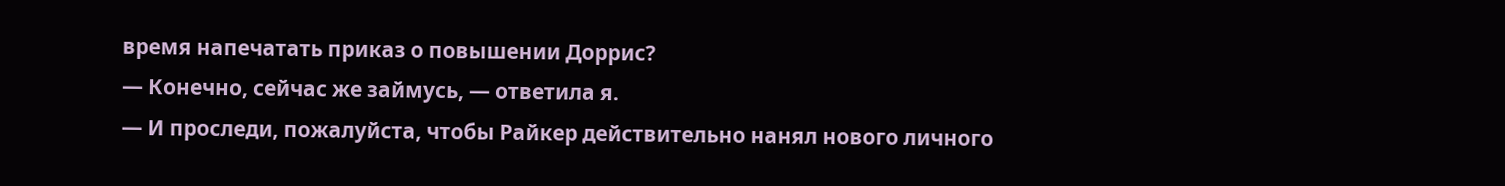время напечатать приказ о повышении Доррис?
— Конечно, сейчас же займусь, — ответила я.
— И проследи, пожалуйста, чтобы Райкер действительно нанял нового личного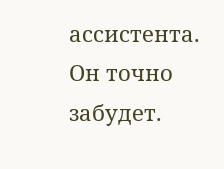ассистента. Он точно забудет.